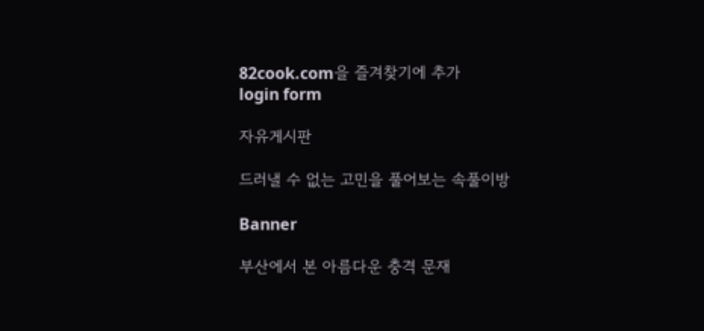82cook.com을 즐겨찾기에 추가
login form

자유게시판

드러낼 수 없는 고민을 풀어보는 속풀이방

Banner

부산에서 본 아름다운 충격 문재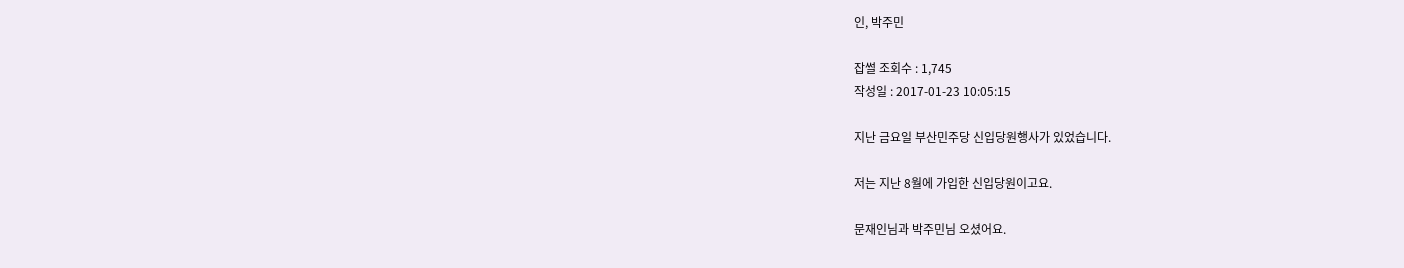인, 박주민

잡썰 조회수 : 1,745
작성일 : 2017-01-23 10:05:15

지난 금요일 부산민주당 신입당원행사가 있었습니다.

저는 지난 8월에 가입한 신입당원이고요.

문재인님과 박주민님 오셨어요.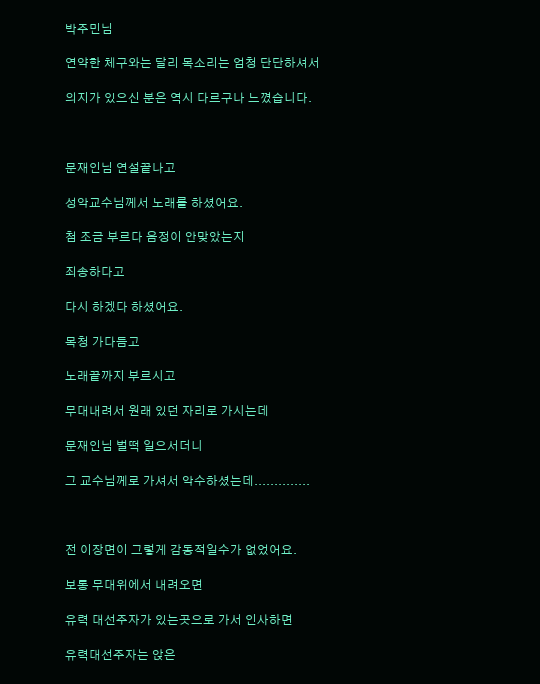박주민님

연약한 체구와는 달리 목소리는 엄청 단단하셔서

의지가 있으신 분은 역시 다르구나 느꼈습니다.



문재인님 연설끝나고

성악교수님께서 노래를 하셨어요.

첨 조금 부르다 음정이 안맞았는지

죄송하다고

다시 하겠다 하셨어요.

목청 가다듬고

노래끝까지 부르시고

무대내려서 원래 있던 자리로 가시는데

문재인님 벌떡 일으서더니

그 교수님께로 가셔서 악수하셨는데..............



전 이장면이 그렇게 감동적일수가 없었어요.

보통 무대위에서 내려오면

유력 대선주자가 있는곳으로 가서 인사하면

유력대선주자는 앉은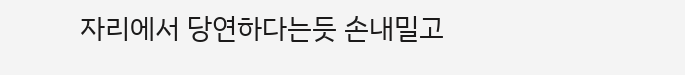자리에서 당연하다는듯 손내밀고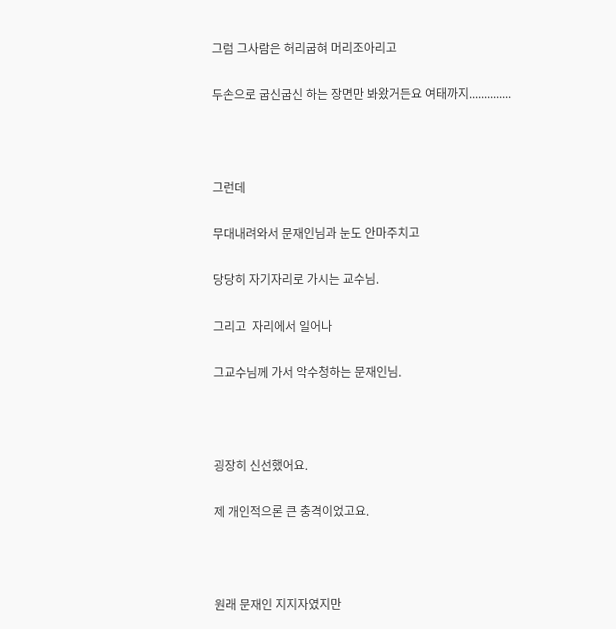그럼 그사람은 허리굽혀 머리조아리고

두손으로 굽신굽신 하는 장면만 봐왔거든요 여태까지..............



그런데

무대내려와서 문재인님과 눈도 안마주치고

당당히 자기자리로 가시는 교수님.

그리고  자리에서 일어나

그교수님께 가서 악수청하는 문재인님.



굉장히 신선했어요.

제 개인적으론 큰 충격이었고요.



원래 문재인 지지자였지만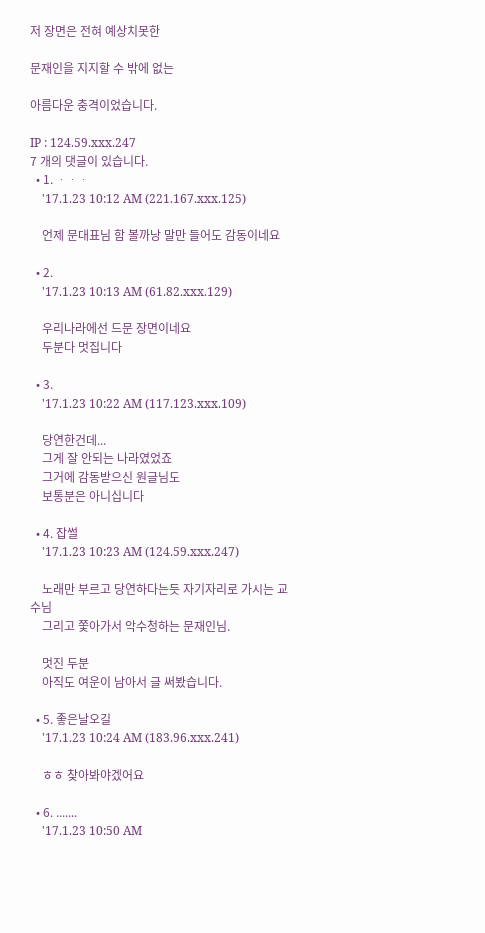저 장면은 전혀 예상치못한

문재인을 지지할 수 밖에 없는

아름다운 충격이었습니다.

IP : 124.59.xxx.247
7 개의 댓글이 있습니다.
  • 1. ᆞᆞᆞ
    '17.1.23 10:12 AM (221.167.xxx.125)

    언제 문대표님 함 볼까낭 말만 들어도 감동이네요

  • 2.
    '17.1.23 10:13 AM (61.82.xxx.129)

    우리나라에선 드문 장면이네요
    두분다 멋집니다

  • 3.
    '17.1.23 10:22 AM (117.123.xxx.109)

    당연한건데...
    그게 잘 안되는 나라였었죠
    그거에 감동받으신 원글님도
    보통분은 아니십니다

  • 4. 잡썰
    '17.1.23 10:23 AM (124.59.xxx.247)

    노래만 부르고 당연하다는듯 자기자리로 가시는 교수님
    그리고 쫓아가서 악수청하는 문재인님.

    멋진 두분
    아직도 여운이 남아서 글 써봤습니다.

  • 5. 좋은날오길
    '17.1.23 10:24 AM (183.96.xxx.241)

    ㅎㅎ 찾아봐야겠어요

  • 6. .......
    '17.1.23 10:50 AM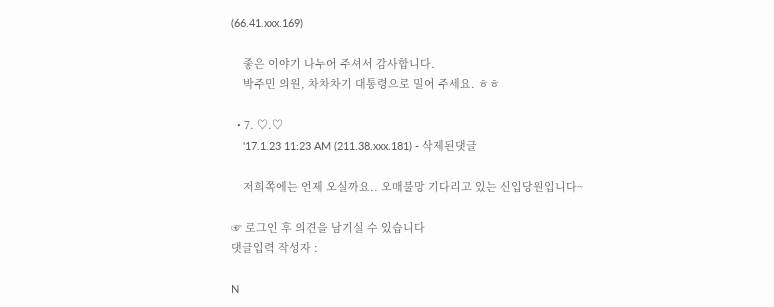(66.41.xxx.169)

    좋은 이야기 나누어 주셔서 감사합니다.
    박주민 의원, 차차차기 대통령으로 밀어 주세요. ㅎㅎ

  • 7. ♡.♡
    '17.1.23 11:23 AM (211.38.xxx.181) - 삭제된댓글

    저희쪽에는 언제 오실까요.. 오매불망 기다리고 있는 신입당원입니다~

☞ 로그인 후 의견을 남기실 수 있습니다
댓글입력 작성자 :

N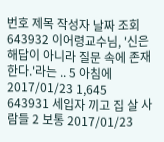번호 제목 작성자 날짜 조회
643932 이어령교수님, '신은 해답이 아니라 질문 속에 존재한다.'라는 .. 5 아침에 2017/01/23 1,645
643931 세입자 끼고 집 살 사람들 2 보통 2017/01/23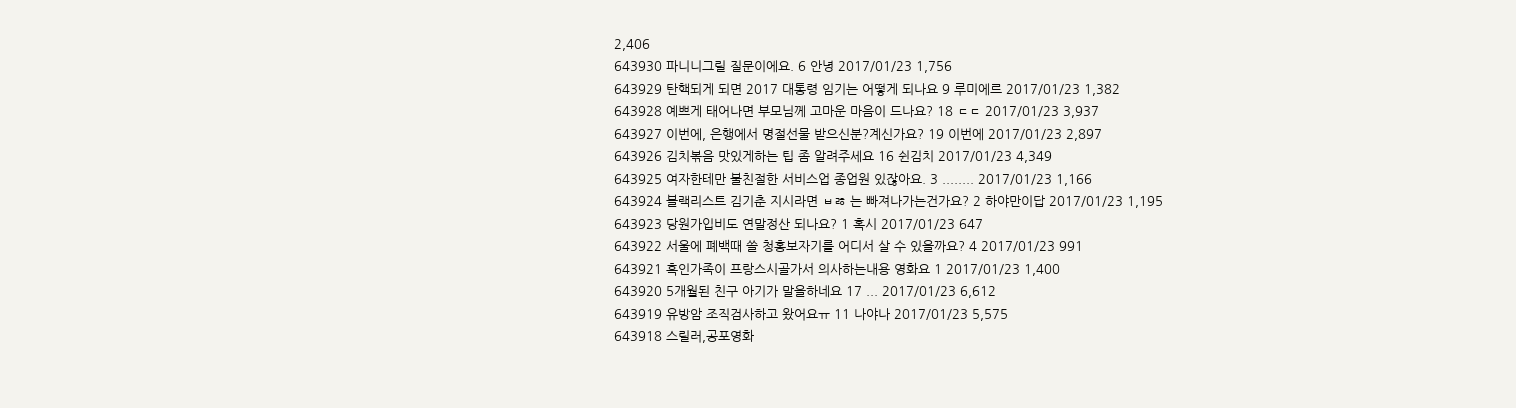2,406
643930 파니니그릴 질문이에요. 6 안녕 2017/01/23 1,756
643929 탄핵되게 되면 2017 대통령 임기는 어떻게 되나요 9 루미에르 2017/01/23 1,382
643928 예쁘게 태어나면 부모님께 고마운 마음이 드나요? 18 ㄷㄷ 2017/01/23 3,937
643927 이번에, 은행에서 명절선물 받으신분?계신가요? 19 이번에 2017/01/23 2,897
643926 김치볶음 맛있게하는 팁 좀 알려주세요 16 쉰김치 2017/01/23 4,349
643925 여자한테만 불친절한 서비스업 종업원 있잖아요. 3 ........ 2017/01/23 1,166
643924 블랙리스트 김기춘 지시라면 ㅂㅀ 는 빠져나가는건가요? 2 하야만이답 2017/01/23 1,195
643923 당원가입비도 연말정산 되나요? 1 혹시 2017/01/23 647
643922 서울에 폐백때 쓸 청홍보자기를 어디서 살 수 있을까요? 4 2017/01/23 991
643921 흑인가족이 프랑스시골가서 의사하는내용 영화요 1 2017/01/23 1,400
643920 5개월된 친구 아기가 말을하네요 17 ... 2017/01/23 6,612
643919 유방암 조직검사하고 왔어요ㅠ 11 나야나 2017/01/23 5,575
643918 스릴러,공포영화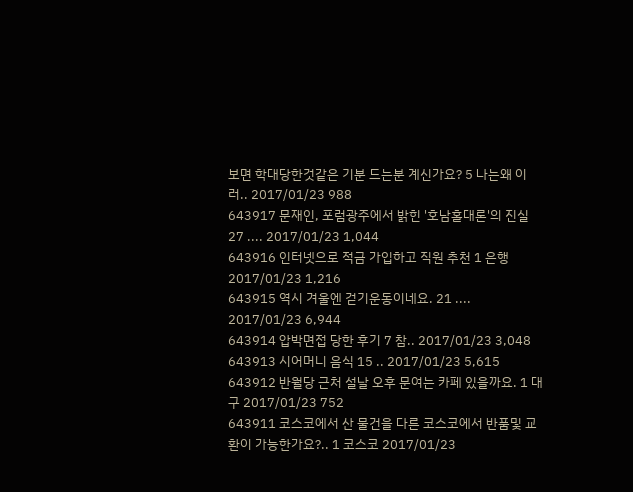보면 학대당한것같은 기분 드는분 계신가요? 5 나는왜 이러.. 2017/01/23 988
643917 문재인, 포럼광주에서 밝힌 '호남홀대론'의 진실 27 .... 2017/01/23 1,044
643916 인터넷으로 적금 가입하고 직원 추천 1 은행 2017/01/23 1,216
643915 역시 겨울엔 걷기운동이네요. 21 .... 2017/01/23 6,944
643914 압박면접 당한 후기 7 참.. 2017/01/23 3,048
643913 시어머니 음식 15 .. 2017/01/23 5,615
643912 반월당 근처 설날 오후 문여는 카페 있을까요. 1 대구 2017/01/23 752
643911 코스코에서 산 물건을 다른 코스코에서 반품및 교환이 가능한가요?.. 1 코스코 2017/01/23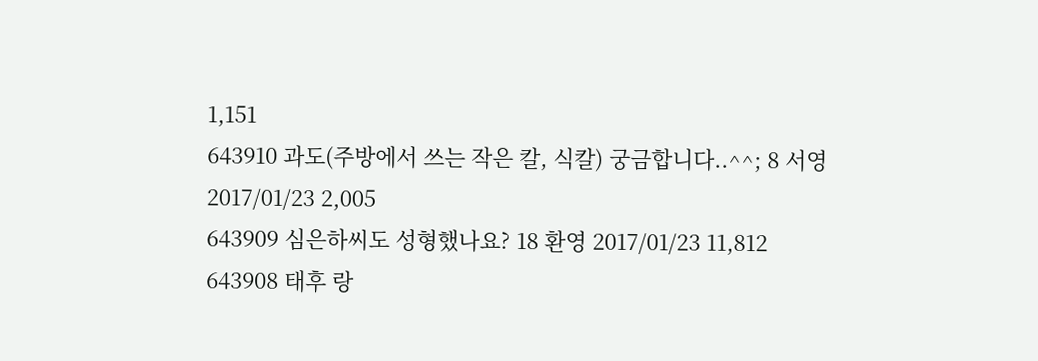1,151
643910 과도(주방에서 쓰는 작은 칼, 식칼) 궁금합니다..^^; 8 서영 2017/01/23 2,005
643909 심은하씨도 성형했나요? 18 환영 2017/01/23 11,812
643908 태후 랑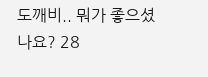도깨비.. 뭐가 좋으셨나요? 28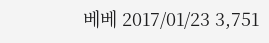베베 2017/01/23 3,751